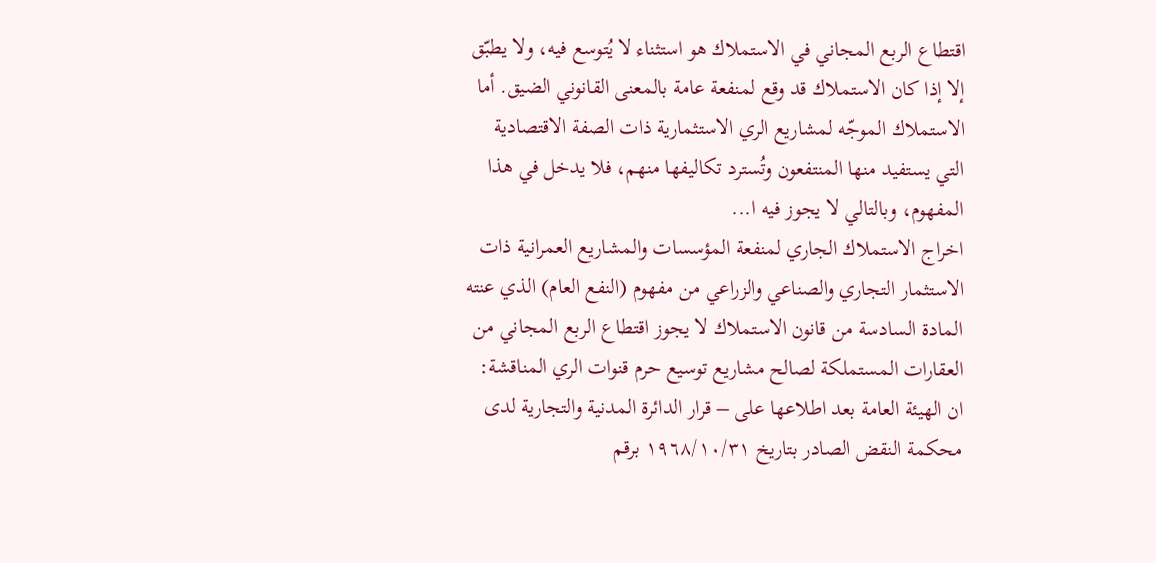اقتطاع الربع المجاني في الاستملاك هو استثناء لا يُتوسع فيه، ولا يطبّق إلا إذا كان الاستملاك قد وقع لمنفعة عامة بالمعنى القانوني الضيق. أما الاستملاك الموجّه لمشاريع الري الاستثمارية ذات الصفة الاقتصادية التي يستفيد منها المنتفعون وتُسترد تكاليفها منهم، فلا يدخل في هذا المفهوم، وبالتالي لا يجوز فيه ا...
اخراج الاستملاك الجاري لمنفعة المؤسسات والمشاريع العمرانية ذات الاستثمار التجاري والصناعي والزراعي من مفهوم (النفع العام) الذي عنته المادة السادسة من قانون الاستملاك لا يجوز اقتطاع الربع المجاني من العقارات المستملكة لصالح مشاريع توسيع حرم قنوات الري المناقشة: ان الهيئة العامة بعد اطلاعها على – قرار الدائرة المدنية والتجارية لدى محكمة النقض الصادر بتاريخ ١٩٦٨/١٠/٣١ برقم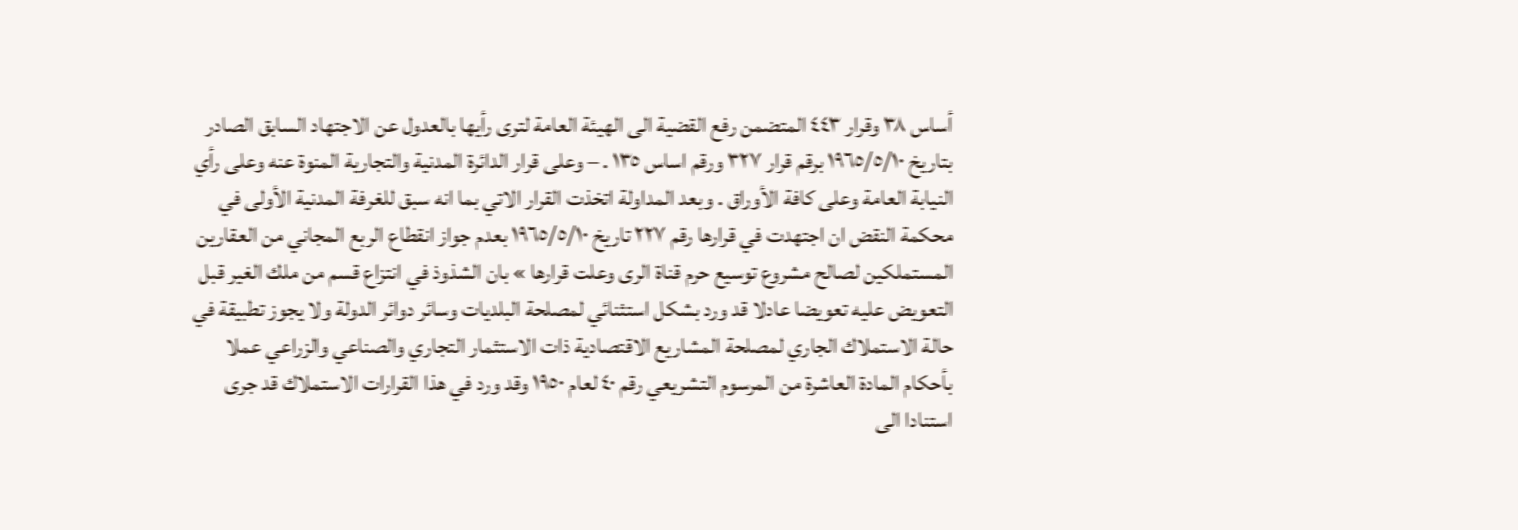أساس ٣٨ وقرار ٤٤٣ المتضمن رفع القضية الى الهيئة العامة لترى رأيها بالعدول عن الاجتهاد السابق الصادر بتاريخ ١٩٦٥/٥/١٠ برقم قرار ۳۲۷ ورقم اساس ١٣٥ . – وعلى قرار الدائرة المدنية والتجارية المنوة عنه وعلى رأي النيابة العامة وعلى كافة الأوراق . وبعد المداولة اتخذت القرار الاتي بما انه سبق للغرفة المدنية الأولى في محكمة النقض ان اجتهدت في قرارها رقم ۲۲۷ تاريخ ١٩٦٥/٥/١٠ بعدم جواز انقطاع الربع المجاني من العقارين المستملكين لصالح مشروع توسیع حرم قناة الرى وعلت قرارها » بان الشذوذ في انتزاع قسم من ملك الغير قبل التعويض عليه تعويضا عادلا قد ورد بشكل استثنائي لمصلحة البلديات وسائر دوائر الدولة ولا يجوز تطبيقة في حالة الاستملاك الجاري لمصلحة المشاريع الاقتصادية ذات الاستثمار التجاري والصناعي والزراعي عملا بأحكام المادة العاشرة من المرسوم التشريعي رقم ٤٠ لعام ١٩٥٠ وقد ورد في هذا القرارات الاستملاك قد جرى استنادا الى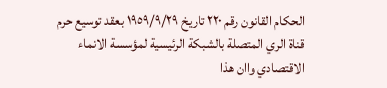الحكام القانون رقم ۲۲۰ تاريخ ۱۹٥٩/٩/٢٩ بعقد توسيع حرم قناة الري المتصلة بالشبكة الرئيسية لمؤسسة الانماء الاقتصادي واان هذا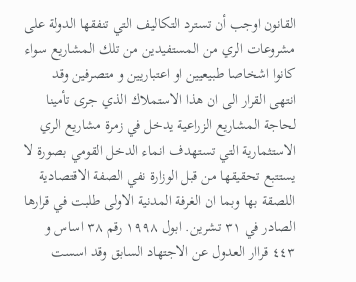القانون اوجب أن تسترد التكاليف التي تنفقها الدولة على مشروعات الري من المستفيدين من تلك المشاريع سواء كانوا اشخاصا طبيعيين او اعتباريين و متصرفين وقد انتهى القرار الى ان هذا الاستملاك الذي جرى تأمينا لحاجة المشاريع الزراعية يدخل في زمرة مشاريع الري الاستثمارية التي تستهدف انماء الدخل القومي بصورة لا يستتبع تحقيقها من قبل الوزارة نفي الصفة الاقتصادية اللصقة بها وبما ان الغرفة المدنية الاولى طلبت في قرارها الصادر في ٣١ تشرين. ابول ۱۹۹۸ رقم ٣٨ اساس و ٤٤٣ قراار العدول عن الاجتهاد السابق وقد اسست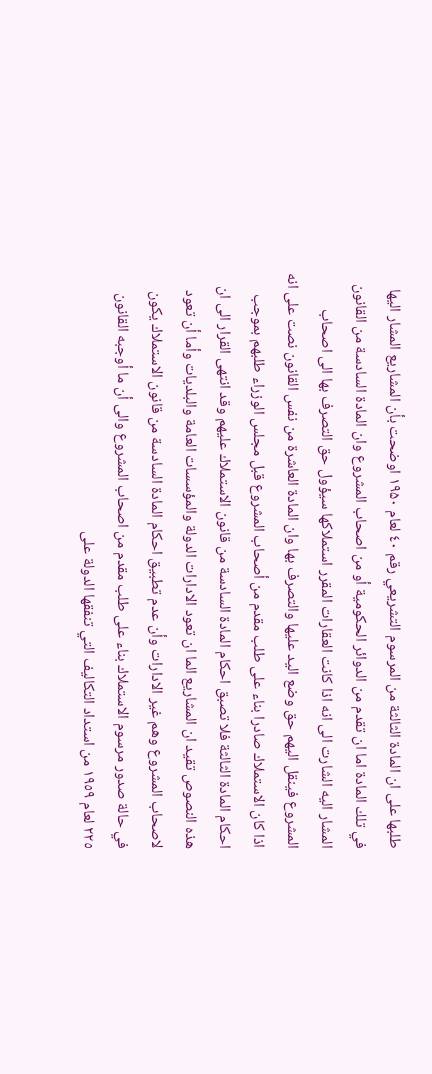طلبها على ان المادة الثالثة من المرسوم التشريعي رقم ٤٠ لعام ۱۹۵۰ اوضحت بأن المشاريع المشار اليها في تلك المادة اما ان تقدم من الدوائر الحكومية أو من اصحاب المشروع وان المادة السادسة من القانون المشار اليه الشارت الى انه اذا كانت العقارات المقرر استملاكها سيؤول حق التصرف بها الى اصحاب المشروع فينقل اليهم حق وضع اليد عليها والتصرف بها وان المادة العاشرة من نفس القانون نصت على انه اذا كان الاستملاك صادرا بناء على طلب مقدم من أصحاب المشروع قبل مجلس الوزراء طلبهم بموجب احكام المادة الثالثة فلا تصبق احكام المادة السادسة من قانون الاستملاك عليهم وقد انتهى القرار الى ان هذه النصوص تقيد ان المشاريع الما ان تعود الادارات الدولة والمؤسسات العامة والبلديات وأما أن تعود لاصحاب المشروع وهم غير الادارات وأن عدم تطبيق احكام المادة السادسة من قانون الاستملاك يكون في حالة صدور مرسوم الاستملاك بناء على طلب مقدم من اصحاب المشروع والى أن ما أوجبه القانون ٢٢٥ لعام ١٩٥٩ من استداد التكاليف التي تنفقها الدولة على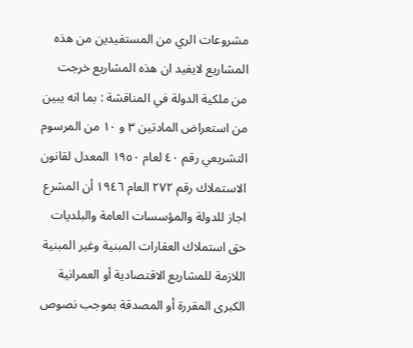مشروعات الري من المستفيدين من هذه المشاريع لايفيد ان هذه المشاريع خرجت من ملكية الدولة في المناقشة : بما انه يبين من استعراض المادتين ۳ و ۱۰ من المرسوم التشريعي رقم ٤٠ لعام ١٩٥٠ المعدل لقانون الاستملاك رقم ۲۷۲ العام ١٩٤٦ أن المشرع اجاز للدولة والمؤسسات العامة والبلديات حق استملاك العقارات المبنية وغير المبنية اللازمة للمشاريع الاقتصادية أو العمرانية الكبرى المقررة أو المصدقة بموجب نصوص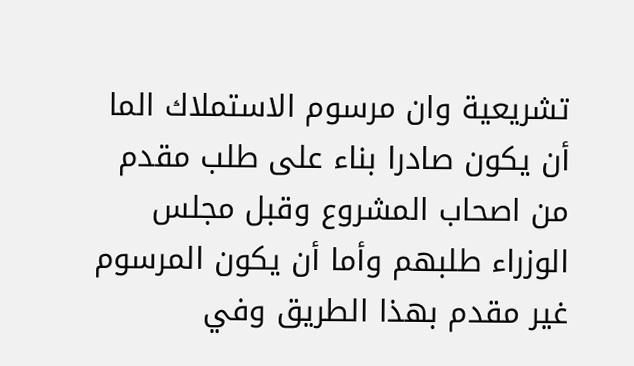تشريعية وان مرسوم الاستملاك الما أن يكون صادرا بناء على طلب مقدم من اصحاب المشروع وقبل مجلس الوزراء طلبهم وأما أن يكون المرسوم غير مقدم بهذا الطريق وفي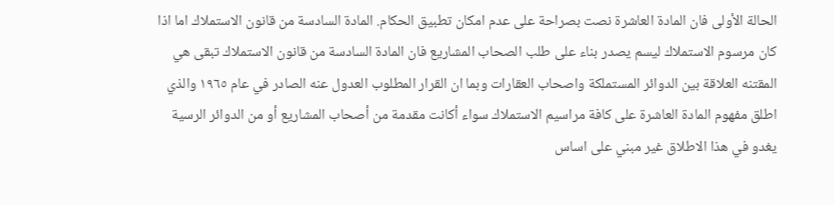الحالة الأولى فان المادة العاشرة نصت بصراحة على عدم امكان تطبيق الحكام. المادة السادسة من قانون الاستملاك اما اذا كان مرسوم الاستملاك ليسم يصدر بناء على طلب الصحاب المشاريع فان المادة السادسة من قانون الاستملاك تبقى هي المقتنه العلاقة بين الدوائر المستملكة واصحاب العقارات وبما ان القرار المطلوب العدول عنه الصادر في عام ١٩٦٥ والذي اطلق مفهوم المادة العاشرة على كافة مراسيم الاستملاك سواء أكانت مقدمة من أصحاب المشاريع أو من الدوائر الرسية يغدو في هذا الاطلاق غير مبني على اساس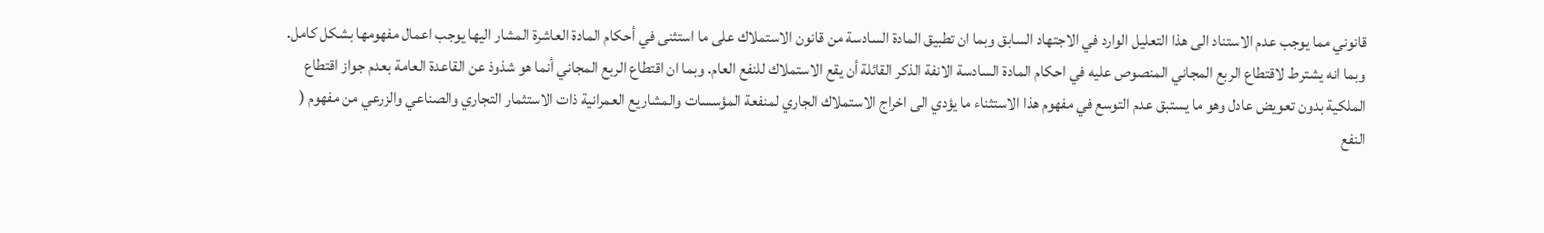قانوني مما يوجب عدم الاستناد الى هذا التعليل الوارد في الاجتهاد السابق وبما ان تطبيق المادة السادسة من قانون الاستملاك على ما استثنى في أحكام المادة العاشرة المشار اليها يوجب اعمال مفهومها بشكل كامل. وبما انه يشترط لاقتطاع الربع المجاني المنصوص عليه في احكام المادة السادسة الانفة الذكر القائلة أن يقع الاستملاك للنفع العام. وبما ان اقتطاع الربع المجاني أنما هو شذوذ عن القاعدة العامة بعدم جواز اقتطاع الملكية بدون تعويض عادل وهو ما يستبق عدم التوسع في مفهوم هذا الاستثناء ما يؤدي الى اخراج الاستملاك الجاري لمنفعة المؤسسات والمشاريع العمرانية ذات الاستثمار التجاري والصناعي والزرعي من مفهوم ( النفع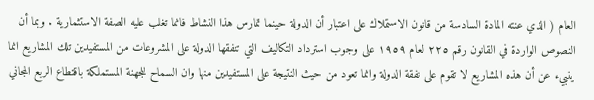العام ( الذي عنته المادة السادسة من قانون الاستملاك على اعتبار أن الدولة حينما تمارس هذا النشاط فانما تغلب عليه الصفة الاستثمارية . وبما أن النصوص الواردة في القانون رقم ۲۲٥ لعام ١٩٥٩ على وجوب استرداد التكاليف التي تنفقها الدولة على المشروعات من المستفيدين تلك المشاريع انما ينبيء عن أن هذه المشاريع لا تقوم على نفقة الدولة وانما تعود من حيث النتيجة على المستفيدين منها وان السماح للجهنة المستملكة باقتطاع الربع المجاني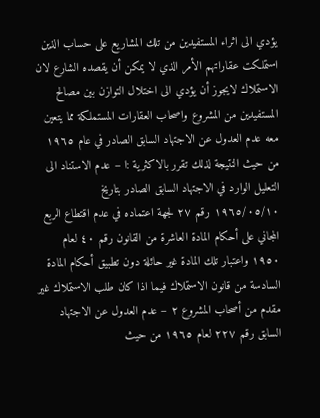يؤدي الى اثراء المستفيدين من تلك المشاريع على حساب الذين استملكت عقاراتهم الأمر الذي لا يمكن أن يقصده الشارع لان الاستملاك لايجوز أن يؤدي الى اختلال التوازن بين مصالح المستفيدين من المشروع واصحاب العقارات المستملكة مما يتعين معه عدم العدول عن الاجتهاد السابق الصادر في عام ١٩٦٥ من حيث النتيجة لذلك تقرر بالاكثرية :ا – عدم الاستناد الى التعليل الوارد في الاجتهاد السابق الصادر بتاريخ ١٩٦٥/٠٥/١٠ رقم ٢٧ لجهة اعتماده في عدم اقتطاع الربع المجاني على أحكام المادة العاشرة من القانون رقم ٤٠ لعام ١٩٥٠ واعتبار تلك المادة غير حائلة دون تطبيق أحكام المادة السادسة من قانون الاستملاك فيما اذا كان طلب الاستملاك غير مقدم من أصحاب المشروع ۲ – عدم العدول عن الاجتهاد السابق رقم ۲۲۷ لعام ١٩٦٥ من حيث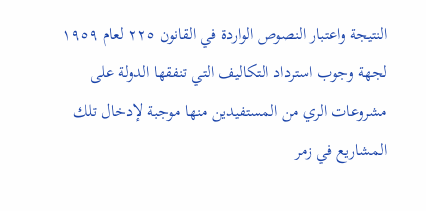النتيجة واعتبار النصوص الواردة في القانون ۲۲٥ لعام ١٩٥٩ لجهة وجوب استرداد التكاليف التي تنفقها الدولة على مشروعات الري من المستفيدين منها موجبة لإدخال تلك المشاريع في زمر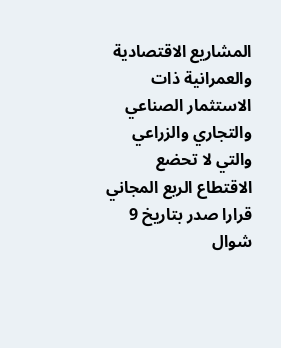المشاريع الاقتصادية والعمرانية ذات الاستثمار الصناعي والتجاري والزراعي والتي لا تحضع الاقتطاع الربع المجاني قرارا صدر بتاريخ 9 شوال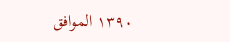۱۳۹۰ الموافق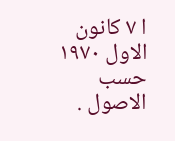ا ٧ كانون الاول ۱۹۷۰ حسب الاصول .